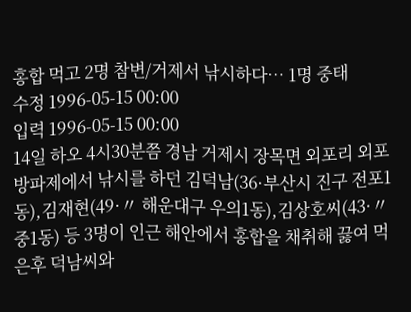홍합 먹고 2명 참변/거제서 낚시하다… 1명 중태
수정 1996-05-15 00:00
입력 1996-05-15 00:00
14일 하오 4시30분쯤 경남 거제시 장목면 외포리 외포방파제에서 낚시를 하던 김덕남(36·부산시 진구 전포1동),김재현(49·〃 해운대구 우의1동),김상호씨(43·〃 중1동) 등 3명이 인근 해안에서 홍합을 채취해 끓여 먹은후 덕남씨와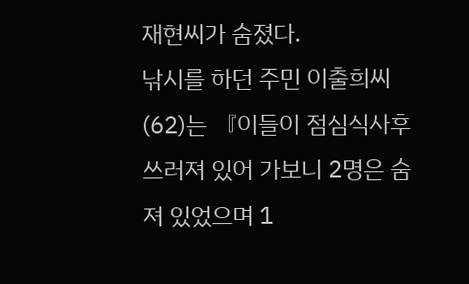재현씨가 숨졌다.
낚시를 하던 주민 이출희씨(62)는 『이들이 점심식사후 쓰러져 있어 가보니 2명은 숨져 있었으며 1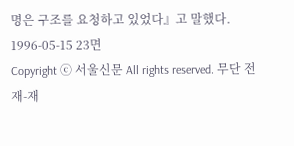명은 구조를 요청하고 있었다』고 말했다.
1996-05-15 23면
Copyright ⓒ 서울신문 All rights reserved. 무단 전재-재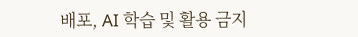배포, AI 학습 및 활용 금지